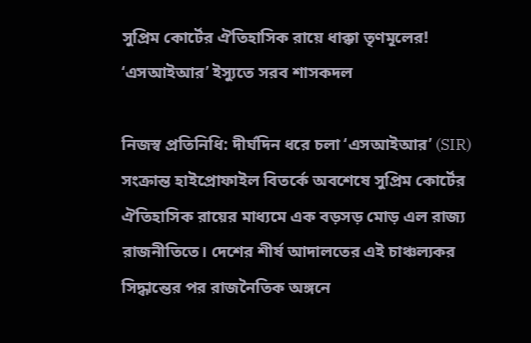সুপ্রিম কোর্টের ঐতিহাসিক রায়ে ধাক্কা তৃণমূলের! ‘এসআইআর’ ইস্যুতে সরব শাসকদল

নিজস্ব প্রতিনিধি: দীর্ঘদিন ধরে চলা ‘এসআইআর’ (SIR) সংক্রান্ত হাইপ্রোফাইল বিতর্কে অবশেষে সুপ্রিম কোর্টের ঐতিহাসিক রায়ের মাধ্যমে এক বড়সড় মোড় এল রাজ্য রাজনীতিতে। দেশের শীর্ষ আদালতের এই চাঞ্চল্যকর সিদ্ধান্তের পর রাজনৈতিক অঙ্গনে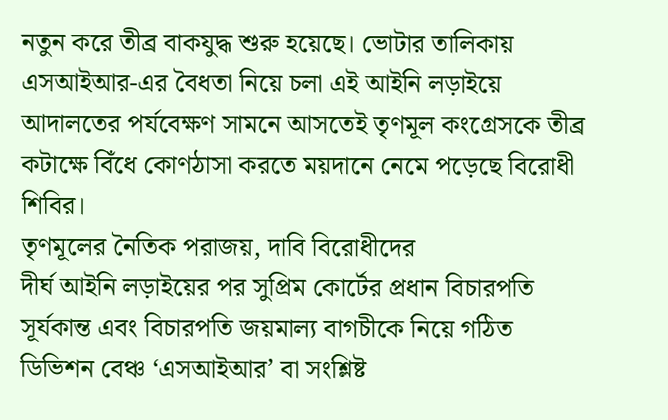নতুন করে তীব্র বাকযুদ্ধ শুরু হয়েছে। ভোটার তালিকায় এসআইআর-এর বৈধতা নিয়ে চলা এই আইনি লড়াইয়ে আদালতের পর্যবেক্ষণ সামনে আসতেই তৃণমূল কংগ্রেসকে তীব্র কটাক্ষে বিঁধে কোণঠাসা করতে ময়দানে নেমে পড়েছে বিরোধী শিবির।
তৃণমূলের নৈতিক পরাজয়, দাবি বিরোধীদের
দীর্ঘ আইনি লড়াইয়ের পর সুপ্রিম কোর্টের প্রধান বিচারপতি সূর্যকান্ত এবং বিচারপতি জয়মাল্য বাগচীকে নিয়ে গঠিত ডিভিশন বেঞ্চ ‘এসআইআর’ বা সংশ্লিষ্ট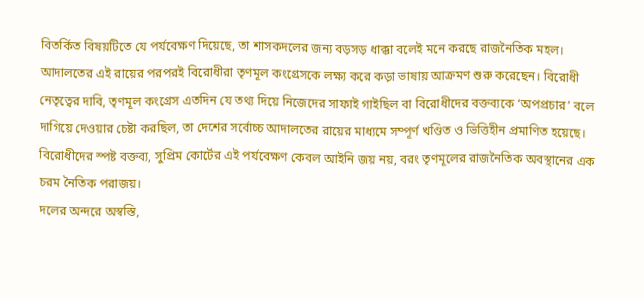বিতর্কিত বিষয়টিতে যে পর্যবেক্ষণ দিয়েছে, তা শাসকদলের জন্য বড়সড় ধাক্কা বলেই মনে করছে রাজনৈতিক মহল। আদালতের এই রায়ের পরপরই বিরোধীরা তৃণমূল কংগ্রেসকে লক্ষ্য করে কড়া ভাষায় আক্রমণ শুরু করেছেন। বিরোধী নেতৃত্বের দাবি, তৃণমূল কংগ্রেস এতদিন যে তথ্য দিয়ে নিজেদের সাফাই গাইছিল বা বিরোধীদের বক্তব্যকে ‘অপপ্রচার’ বলে দাগিয়ে দেওয়ার চেষ্টা করছিল, তা দেশের সর্বোচ্চ আদালতের রায়ের মাধ্যমে সম্পূর্ণ খণ্ডিত ও ভিত্তিহীন প্রমাণিত হয়েছে। বিরোধীদের স্পষ্ট বক্তব্য, সুপ্রিম কোর্টের এই পর্যবেক্ষণ কেবল আইনি জয় নয়, বরং তৃণমূলের রাজনৈতিক অবস্থানের এক চরম নৈতিক পরাজয়।
দলের অন্দরে অস্বস্তি,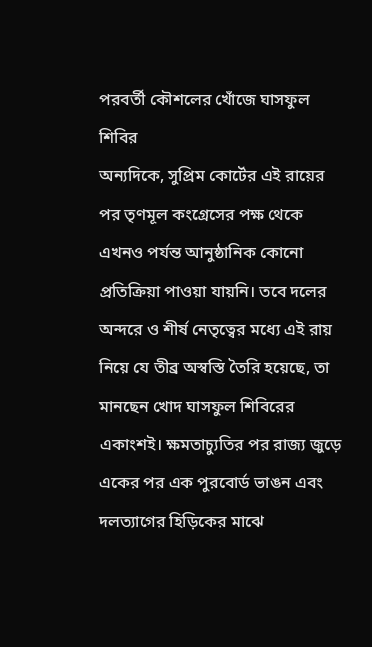পরবর্তী কৌশলের খোঁজে ঘাসফুল শিবির
অন্যদিকে, সুপ্রিম কোর্টের এই রায়ের পর তৃণমূল কংগ্রেসের পক্ষ থেকে এখনও পর্যন্ত আনুষ্ঠানিক কোনো প্রতিক্রিয়া পাওয়া যায়নি। তবে দলের অন্দরে ও শীর্ষ নেতৃত্বের মধ্যে এই রায় নিয়ে যে তীব্র অস্বস্তি তৈরি হয়েছে, তা মানছেন খোদ ঘাসফুল শিবিরের একাংশই। ক্ষমতাচ্যুতির পর রাজ্য জুড়ে একের পর এক পুরবোর্ড ভাঙন এবং দলত্যাগের হিড়িকের মাঝে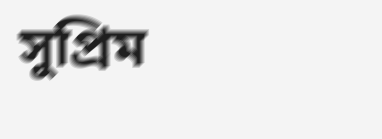সুপ্রিম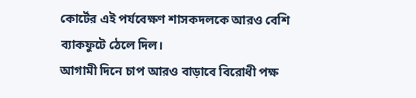কোর্টের এই পর্যবেক্ষণ শাসকদলকে আরও বেশি ব্যাকফুটে ঠেলে দিল।
আগামী দিনে চাপ আরও বাড়াবে বিরোধী পক্ষ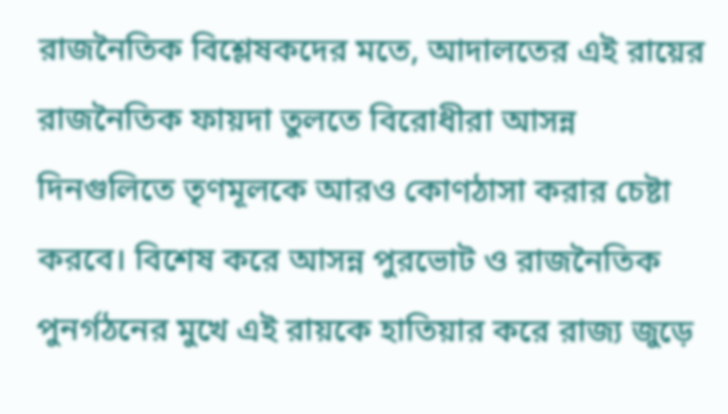রাজনৈতিক বিশ্লেষকদের মতে, আদালতের এই রায়ের রাজনৈতিক ফায়দা তুলতে বিরোধীরা আসন্ন দিনগুলিতে তৃণমূলকে আরও কোণঠাসা করার চেষ্টা করবে। বিশেষ করে আসন্ন পুরভোট ও রাজনৈতিক পুনর্গঠনের মুখে এই রায়কে হাতিয়ার করে রাজ্য জুড়ে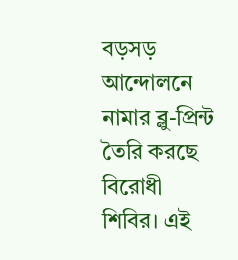বড়সড় আন্দোলনে নামার ব্লু-প্রিন্ট তৈরি করছে বিরোধী শিবির। এই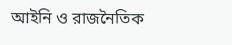আইনি ও রাজনৈতিক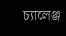চ্যালেঞ্জ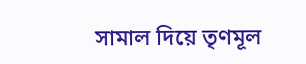সামাল দিয়ে তৃণমূল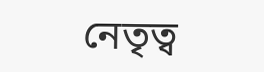নেতৃত্ব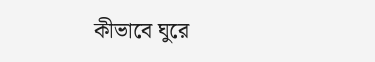কীভাবে ঘুরে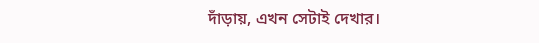দাঁড়ায়, এখন সেটাই দেখার।